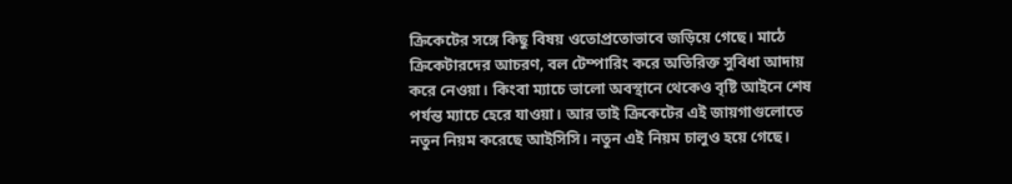ক্রিকেটের সঙ্গে কিছু বিষয় ওতোপ্রতোভাবে জড়িয়ে গেছে। মাঠে ক্রিকেটারদের আচরণ, বল টেম্পারিং করে অতিরিক্ত সুবিধা আদায় করে নেওয়া। কিংবা ম্যাচে ভালো অবস্থানে থেকেও বৃষ্টি আইনে শেষ পর্যন্ত ম্যাচে হেরে যাওয়া। আর তাই ক্রিকেটের এই জায়গাগুলোতে নতুন নিয়ম করেছে আইসিসি। নতুন এই নিয়ম চালুও হয়ে গেছে।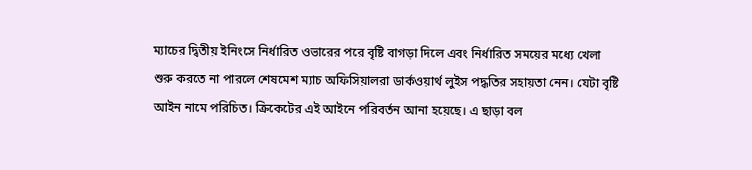ম্যাচের দ্বিতীয় ইনিংসে নির্ধারিত ওভারের পরে বৃষ্টি বাগড়া দিলে এবং নির্ধারিত সময়ের মধ্যে খেলা শুরু করতে না পারলে শেষমেশ ম্যাচ অফিসিয়ালরা ডার্কওয়ার্থ লুইস পদ্ধতির সহায়তা নেন। যেটা বৃষ্টি আইন নামে পরিচিত। ক্রিকেটের এই আইনে পরিবর্তন আনা হয়েছে। এ ছাড়া বল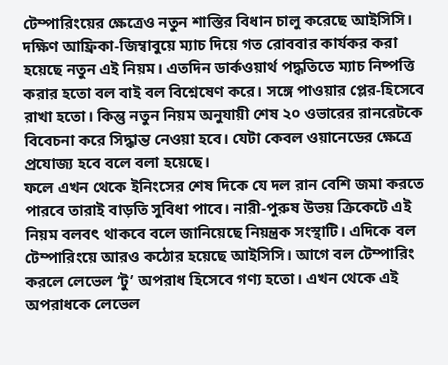টেম্পারিংয়ের ক্ষেত্রেও নতুন শাস্তির বিধান চালু করেছে আইসিসি।
দক্ষিণ আফ্রিকা-জিম্বাবুয়ে ম্যাচ দিয়ে গত রোববার কার্যকর করা হয়েছে নতুন এই নিয়ম। এতদিন ডার্কওয়ার্থ পদ্ধতিতে ম্যাচ নিষ্পত্তি করার হতো বল বাই বল বিশ্নেষেণ করে। সঙ্গে পাওয়ার প্লের-হিসেবে রাখা হতো। কিন্তু নতুন নিয়ম অনুযায়ী শেষ ২০ ওভারের রানরেটকে বিবেচনা করে সিদ্ধান্ত নেওয়া হবে। যেটা কেবল ওয়ানেডের ক্ষেত্রে প্রযোজ্য হবে বলে বলা হয়েছে।
ফলে এখন থেকে ইনিংসের শেষ দিকে যে দল রান বেশি জমা করতে পারবে তারাই বাড়তি সুবিধা পাবে। নারী-পুরুষ উভয় ক্রিকেটে এই নিয়ম বলবৎ থাকবে বলে জানিয়েছে নিয়ন্ত্রক সংস্থাটি। এদিকে বল টেম্পারিংয়ে আরও কঠোর হয়েছে আইসিসি। আগে বল টেম্পারিং করলে লেভেল ‘টু’ অপরাধ হিসেবে গণ্য হতো। এখন থেকে এই অপরাধকে লেভেল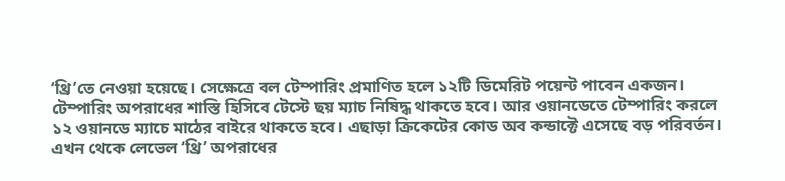‘থ্রি’তে নেওয়া হয়েছে। সেক্ষেত্রে বল টেম্পারিং প্রমাণিত হলে ১২টি ডিমেরিট পয়েন্ট পাবেন একজন।
টেম্পারিং অপরাধের শাস্তি হিসিবে টেস্টে ছয় ম্যাচ নিষিদ্ধ থাকতে হবে। আর ওয়ানডেতে টেম্পারিং করলে ১২ ওয়ানডে ম্যাচে মাঠের বাইরে থাকতে হবে। এছাড়া ক্রিকেটের কোড অব কন্ডাক্টে এসেছে বড় পরিবর্তন। এখন থেকে লেভেল ‘থ্রি’ অপরাধের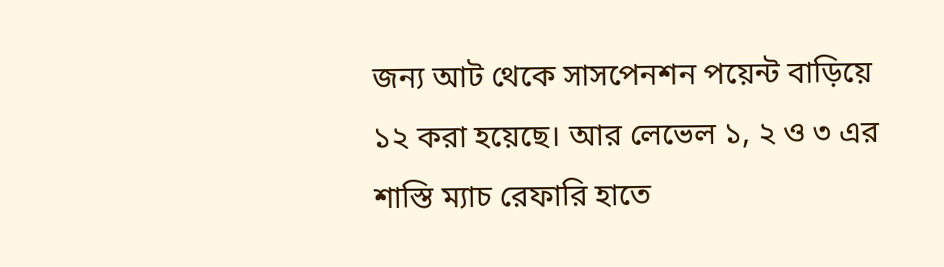জন্য আট থেকে সাসপেনশন পয়েন্ট বাড়িয়ে ১২ করা হয়েছে। আর লেভেল ১, ২ ও ৩ এর শাস্তি ম্যাচ রেফারি হাতে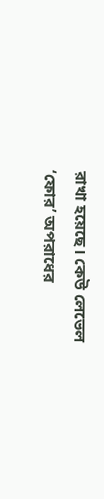রাখা হয়েছে। কেউ লেভেল ‘ফোর’ অপরাধের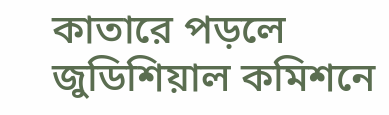কাতারে পড়লে জুডিশিয়াল কমিশনে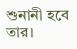শুনানী হবে তার।